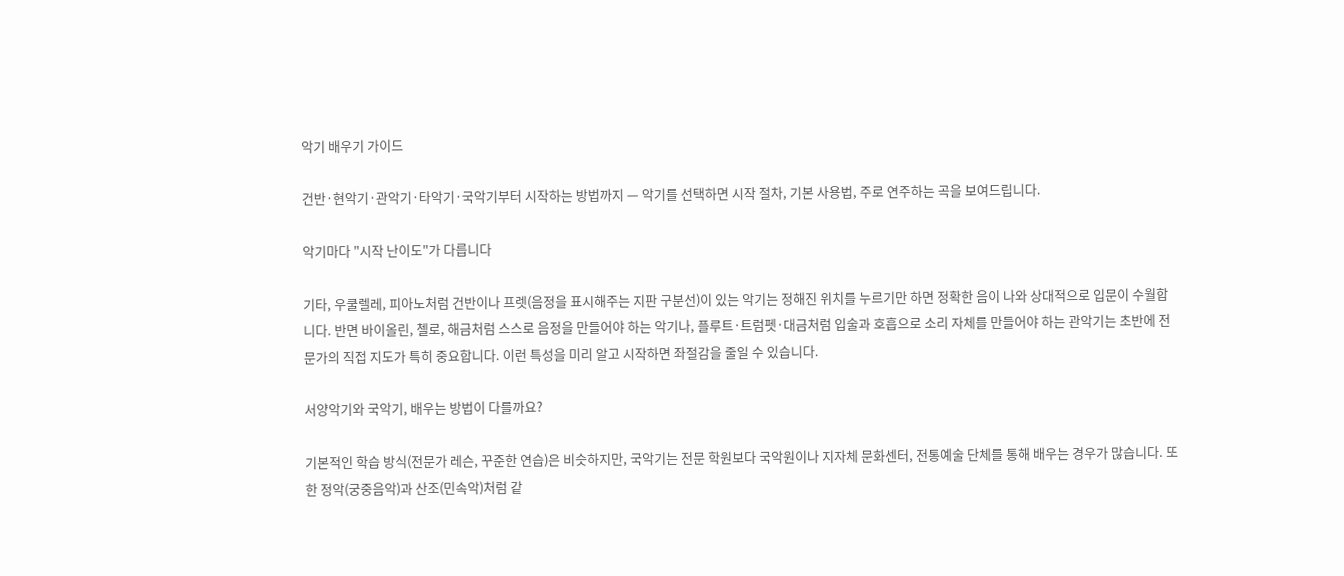악기 배우기 가이드

건반·현악기·관악기·타악기·국악기부터 시작하는 방법까지 — 악기를 선택하면 시작 절차, 기본 사용법, 주로 연주하는 곡을 보여드립니다.

악기마다 "시작 난이도"가 다릅니다

기타, 우쿨렐레, 피아노처럼 건반이나 프렛(음정을 표시해주는 지판 구분선)이 있는 악기는 정해진 위치를 누르기만 하면 정확한 음이 나와 상대적으로 입문이 수월합니다. 반면 바이올린, 첼로, 해금처럼 스스로 음정을 만들어야 하는 악기나, 플루트·트럼펫·대금처럼 입술과 호흡으로 소리 자체를 만들어야 하는 관악기는 초반에 전문가의 직접 지도가 특히 중요합니다. 이런 특성을 미리 알고 시작하면 좌절감을 줄일 수 있습니다.

서양악기와 국악기, 배우는 방법이 다를까요?

기본적인 학습 방식(전문가 레슨, 꾸준한 연습)은 비슷하지만, 국악기는 전문 학원보다 국악원이나 지자체 문화센터, 전통예술 단체를 통해 배우는 경우가 많습니다. 또한 정악(궁중음악)과 산조(민속악)처럼 같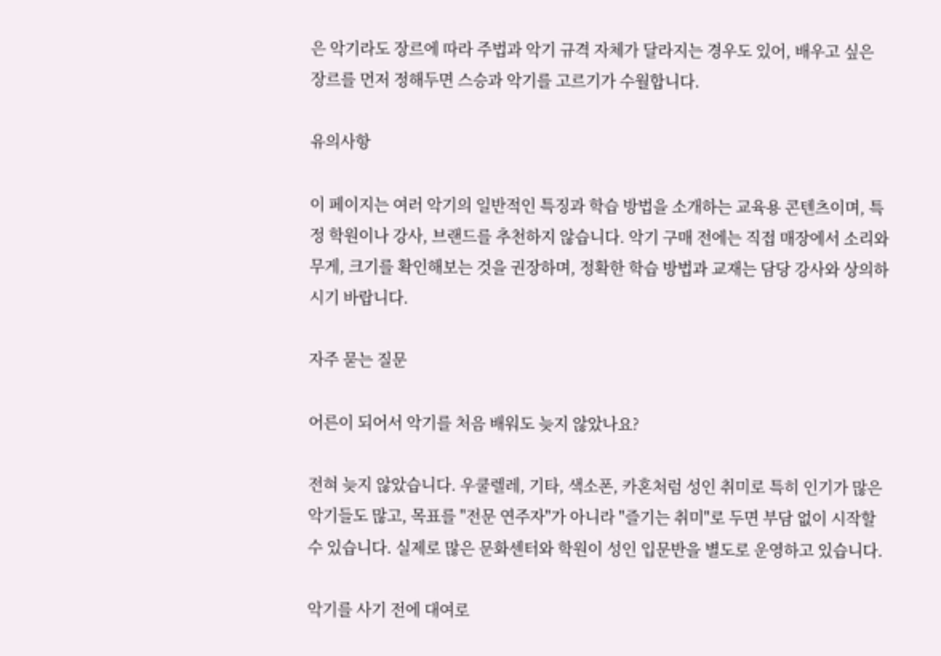은 악기라도 장르에 따라 주법과 악기 규격 자체가 달라지는 경우도 있어, 배우고 싶은 장르를 먼저 정해두면 스승과 악기를 고르기가 수월합니다.

유의사항

이 페이지는 여러 악기의 일반적인 특징과 학습 방법을 소개하는 교육용 콘텐츠이며, 특정 학원이나 강사, 브랜드를 추천하지 않습니다. 악기 구매 전에는 직접 매장에서 소리와 무게, 크기를 확인해보는 것을 권장하며, 정확한 학습 방법과 교재는 담당 강사와 상의하시기 바랍니다.

자주 묻는 질문

어른이 되어서 악기를 처음 배워도 늦지 않았나요?

전혀 늦지 않았습니다. 우쿨렐레, 기타, 색소폰, 카혼처럼 성인 취미로 특히 인기가 많은 악기들도 많고, 목표를 "전문 연주자"가 아니라 "즐기는 취미"로 두면 부담 없이 시작할 수 있습니다. 실제로 많은 문화센터와 학원이 성인 입문반을 별도로 운영하고 있습니다.

악기를 사기 전에 대여로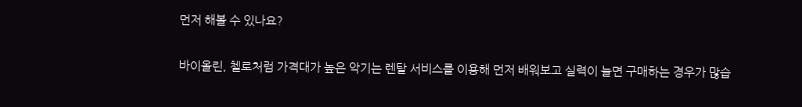먼저 해볼 수 있나요?

바이올린, 첼로처럼 가격대가 높은 악기는 렌탈 서비스를 이용해 먼저 배워보고 실력이 늘면 구매하는 경우가 많습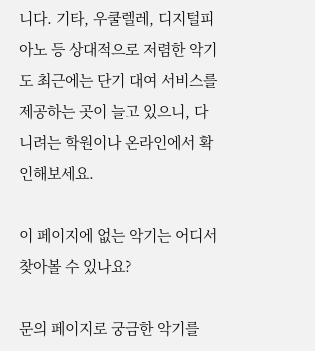니다. 기타, 우쿨렐레, 디지털피아노 등 상대적으로 저렴한 악기도 최근에는 단기 대여 서비스를 제공하는 곳이 늘고 있으니, 다니려는 학원이나 온라인에서 확인해보세요.

이 페이지에 없는 악기는 어디서 찾아볼 수 있나요?

문의 페이지로 궁금한 악기를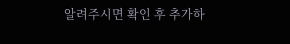알려주시면 확인 후 추가하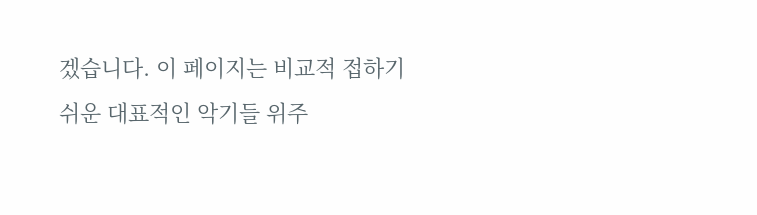겠습니다. 이 페이지는 비교적 접하기 쉬운 대표적인 악기들 위주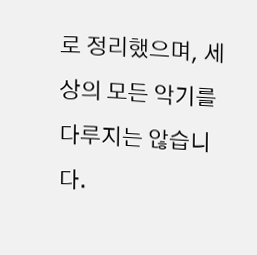로 정리했으며, 세상의 모든 악기를 다루지는 않습니다.